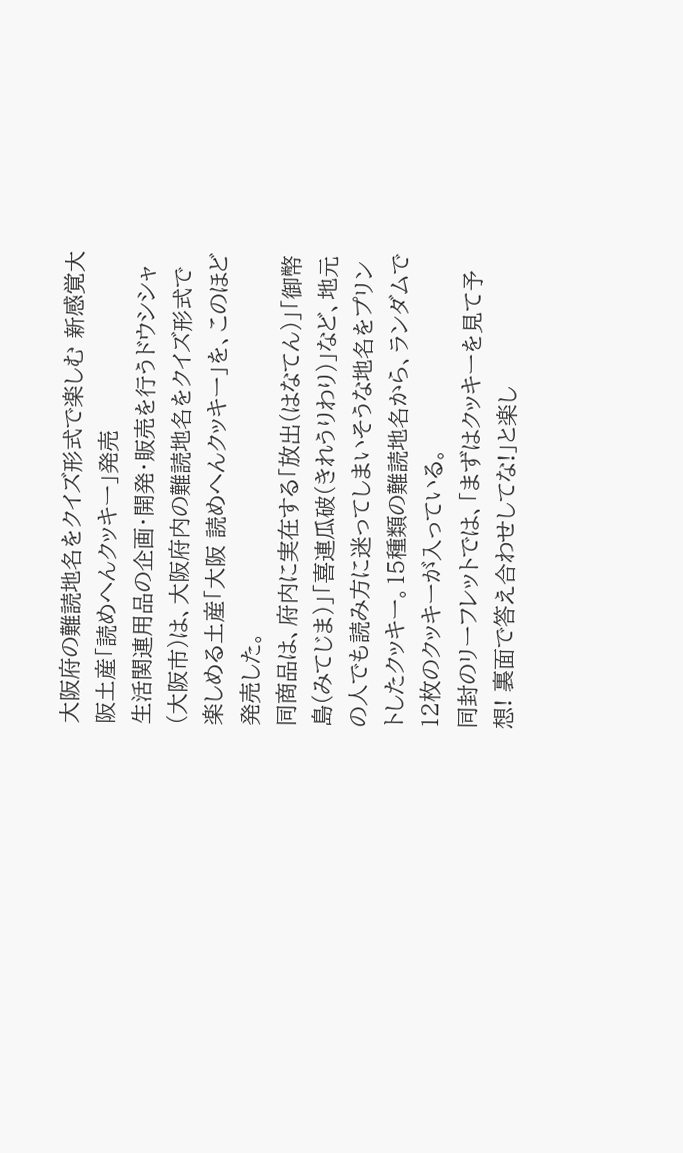大阪府の難読地名をクイズ形式で楽しむ 新感覚大阪土産「読めへんクッキー」発売
生活関連用品の企画・開発・販売を行うドウシシャ(大阪市)は、大阪府内の難読地名をクイズ形式で楽しめる土産「大阪 読めへんクッキー」を、このほど発売した。
同商品は、府内に実在する「放出(はなてん)」「御幣島(みてじま)」「喜連瓜破(きれうりわり)」など、地元の人でも読み方に迷ってしまいそうな地名をプリントしたクッキー。15種類の難読地名から、ランダムで12枚のクッキーが入っている。
同封のリーフレットでは、「まずはクッキーを見て予想! 裏面で答え合わせしてな!」と楽し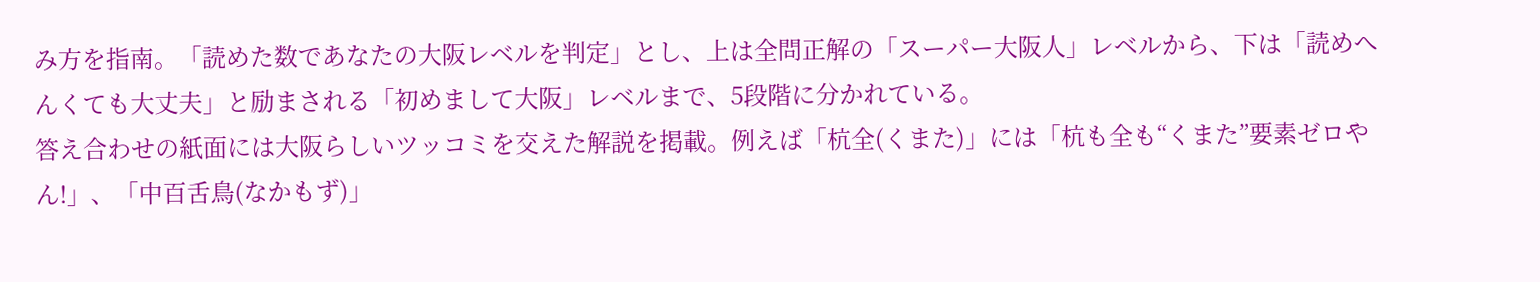み方を指南。「読めた数であなたの大阪レベルを判定」とし、上は全問正解の「スーパー大阪人」レベルから、下は「読めへんくても大丈夫」と励まされる「初めまして大阪」レベルまで、5段階に分かれている。
答え合わせの紙面には大阪らしいツッコミを交えた解説を掲載。例えば「杭全(くまた)」には「杭も全も“くまた”要素ゼロやん!」、「中百舌鳥(なかもず)」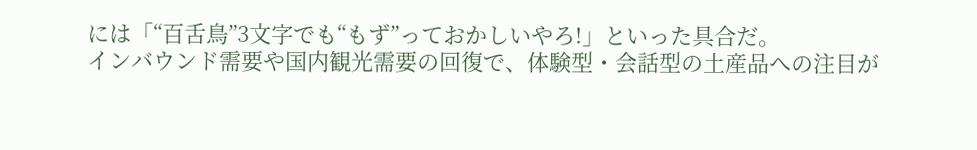には「“百舌鳥”3文字でも“もず”っておかしいやろ!」といった具合だ。
インバウンド需要や国内観光需要の回復で、体験型・会話型の土産品への注目が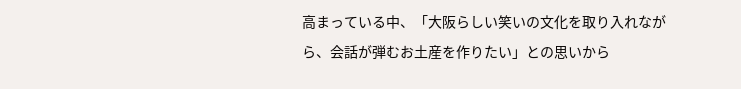高まっている中、「大阪らしい笑いの文化を取り入れながら、会話が弾むお土産を作りたい」との思いから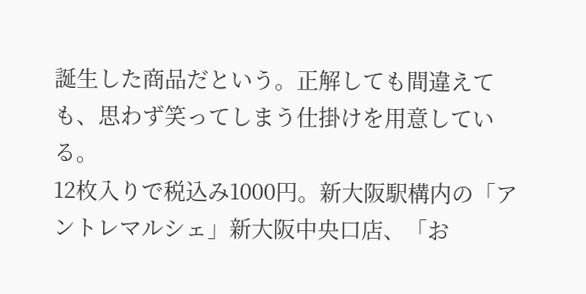誕生した商品だという。正解しても間違えても、思わず笑ってしまう仕掛けを用意している。
12枚入りで税込み1000円。新大阪駅構内の「アントレマルシェ」新大阪中央口店、「お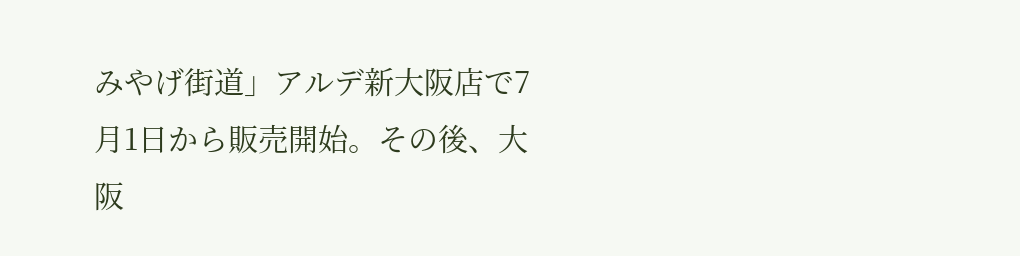みやげ街道」アルデ新大阪店で7月1日から販売開始。その後、大阪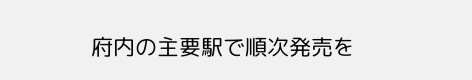府内の主要駅で順次発売を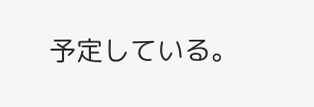予定している。